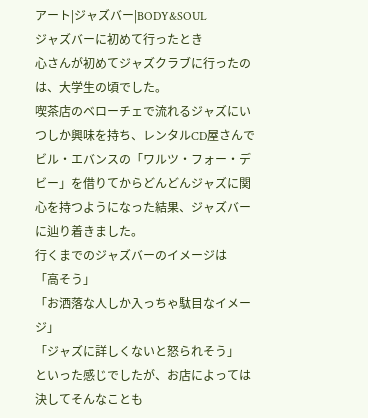アート|ジャズバー|BODY&SOUL
ジャズバーに初めて行ったとき
心さんが初めてジャズクラブに行ったのは、大学生の頃でした。
喫茶店のベローチェで流れるジャズにいつしか興味を持ち、レンタルCD屋さんでビル・エバンスの「ワルツ・フォー・デビー」を借りてからどんどんジャズに関心を持つようになった結果、ジャズバーに辿り着きました。
行くまでのジャズバーのイメージは
「高そう」
「お洒落な人しか入っちゃ駄目なイメージ」
「ジャズに詳しくないと怒られそう」
といった感じでしたが、お店によっては決してそんなことも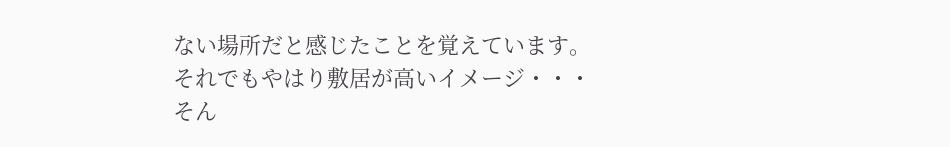ない場所だと感じたことを覚えています。
それでもやはり敷居が高いイメージ・・・
そん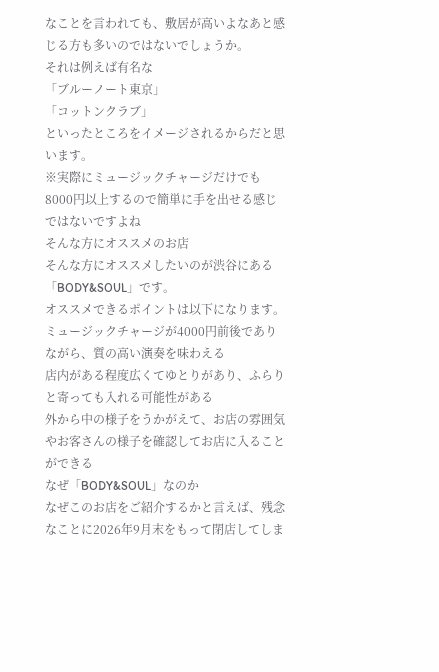なことを言われても、敷居が高いよなあと感じる方も多いのではないでしょうか。
それは例えば有名な
「ブルーノート東京」
「コットンクラブ」
といったところをイメージされるからだと思います。
※実際にミュージックチャージだけでも8000円以上するので簡単に手を出せる感じではないですよね
そんな方にオススメのお店
そんな方にオススメしたいのが渋谷にある「BODY&SOUL」です。
オススメできるポイントは以下になります。
ミュージックチャージが4000円前後でありながら、質の高い演奏を味わえる
店内がある程度広くてゆとりがあり、ふらりと寄っても入れる可能性がある
外から中の様子をうかがえて、お店の雰囲気やお客さんの様子を確認してお店に入ることができる
なぜ「BODY&SOUL」なのか
なぜこのお店をご紹介するかと言えば、残念なことに2026年9月末をもって閉店してしま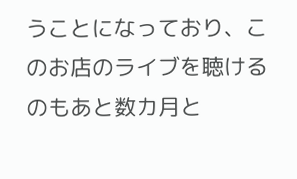うことになっており、このお店のライブを聴けるのもあと数カ月と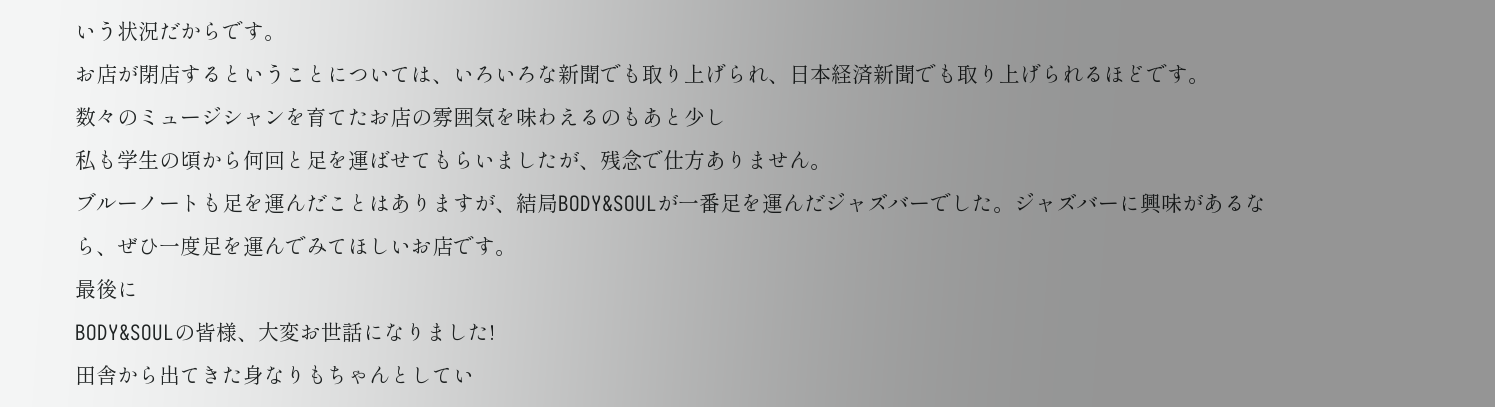いう状況だからです。
お店が閉店するということについては、いろいろな新聞でも取り上げられ、日本経済新聞でも取り上げられるほどです。
数々のミュージシャンを育てたお店の雰囲気を味わえるのもあと少し
私も学生の頃から何回と足を運ばせてもらいましたが、残念で仕方ありません。
ブルーノートも足を運んだことはありますが、結局BODY&SOULが一番足を運んだジャズバーでした。ジャズバーに興味があるなら、ぜひ一度足を運んでみてほしいお店です。
最後に
BODY&SOULの皆様、大変お世話になりました!
田舎から出てきた身なりもちゃんとしてい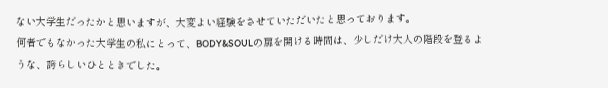ない大学生だったかと思いますが、大変よい経験をさせていただいたと思っております。
何者でもなかった大学生の私にとって、BODY&SOULの扉を開ける時間は、少しだけ大人の階段を登るような、誇らしいひとときでした。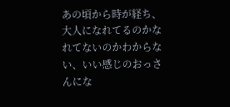あの頃から時が経ち、大人になれてるのかなれてないのかわからない、いい感じのおっさんにな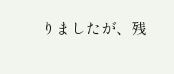りましたが、残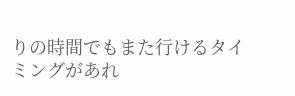りの時間でもまた行けるタイミングがあれ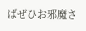ばぜひお邪魔さ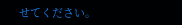せてください。